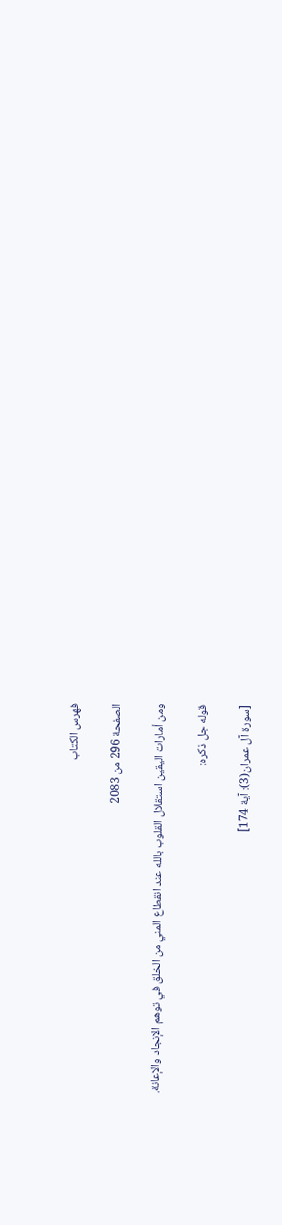فهرس الكتاب

الصفحة 296 من 2083

ومن أمارات اليقين استقلال القلوب بالله عند انقطاع المني من الخلق في توهم الإنجاد والإعانة.

قوله جل ذكره:

[سورة آل عمران(3): آية 174]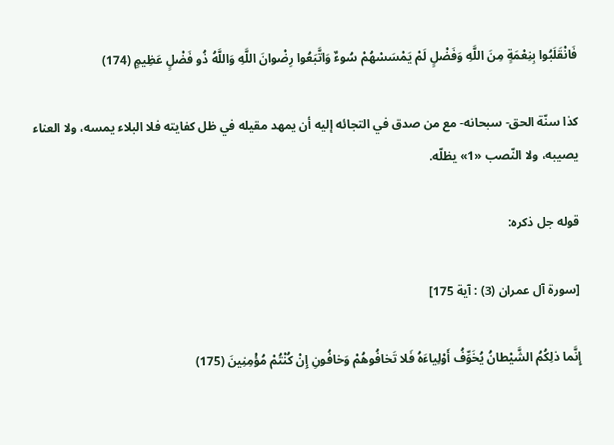فَانْقَلَبُوا بِنِعْمَةٍ مِنَ اللَّهِ وَفَضْلٍ لَمْ يَمْسَسْهُمْ سُوءٌ وَاتَّبَعُوا رِضْوانَ اللَّهِ وَاللَّهُ ذُو فَضْلٍ عَظِيمٍ (174)

كذا سنّة الحق- سبحانه- مع من صدق في التجائه إليه أن يمهد مقيله في ظل كفايته فلا البلاء يمسه، ولا العناء يصيبه، ولا النّصب «1» يظلّه.

قوله جل ذكره:

[سورة آل عمران (3) : آية 175]

إِنَّما ذلِكُمُ الشَّيْطانُ يُخَوِّفُ أَوْلِياءَهُ فَلا تَخافُوهُمْ وَخافُونِ إِنْ كُنْتُمْ مُؤْمِنِينَ (175)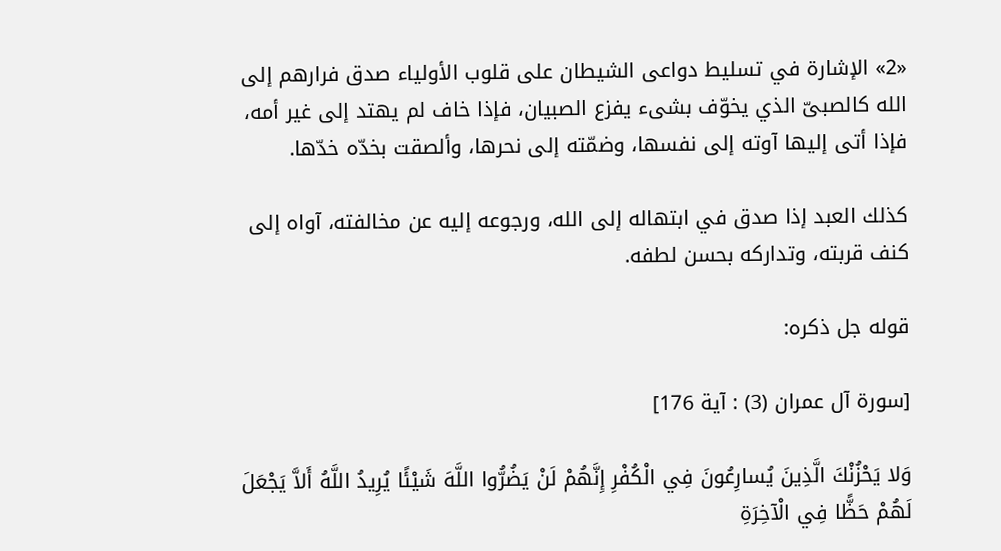«2» الإشارة في تسليط دواعى الشيطان على قلوب الأولياء صدق فرارهم إلى الله كالصبىّ الذي يخوّف بشىء يفزع الصبيان، فإذا خاف لم يهتد إلى غير أمه، فإذا أتى إليها آوته إلى نفسها، وضمّته إلى نحرها، وألصقت بخدّه خدّها.

كذلك العبد إذا صدق في ابتهاله إلى الله، ورجوعه إليه عن مخالفته، آواه إلى كنف قربته، وتداركه بحسن لطفه.

قوله جل ذكره:

[سورة آل عمران (3) : آية 176]

وَلا يَحْزُنْكَ الَّذِينَ يُسارِعُونَ فِي الْكُفْرِ إِنَّهُمْ لَنْ يَضُرُّوا اللَّهَ شَيْئًا يُرِيدُ اللَّهُ أَلاَّ يَجْعَلَ لَهُمْ حَظًّا فِي الْآخِرَةِ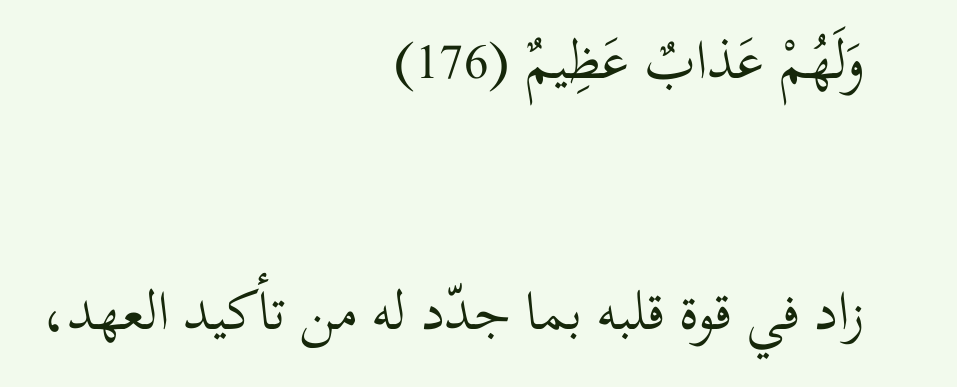وَلَهُمْ عَذابٌ عَظِيمٌ (176)

زاد في قوة قلبه بما جدّد له من تأكيد العهد،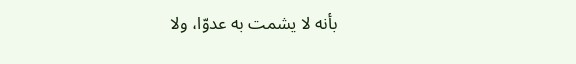بأنه لا يشمت به عدوّا، ولا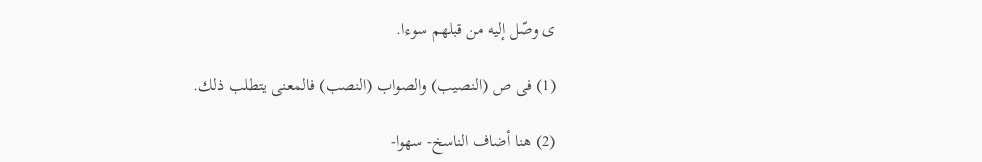ى وصّل إليه من قبلهم سوءا.

(1) فى ص (النصيب) والصواب (النصب) فالمعنى يتطلب ذلك.

(2) هنا أضاف الناسخ- سهوا-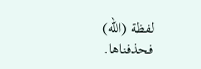لفظة (الله) فحذفناها.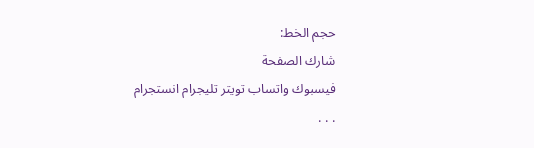حجم الخط:
شارك الصفحة
فيسبوك واتساب تويتر تليجرام انستجرام
. . .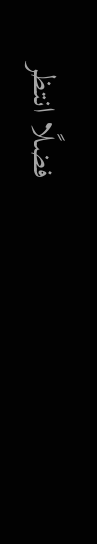فضلًا انتظر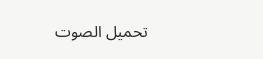تحميل الصوت